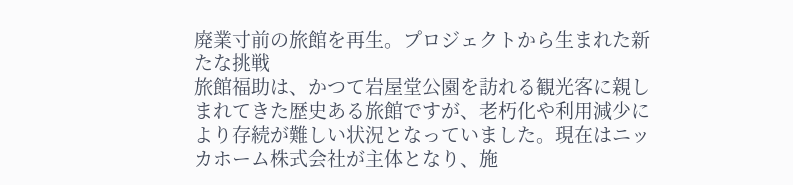廃業寸前の旅館を再生。プロジェクトから生まれた新たな挑戦
旅館福助は、かつて岩屋堂公園を訪れる観光客に親しまれてきた歴史ある旅館ですが、老朽化や利用減少により存続が難しい状況となっていました。現在はニッカホーム株式会社が主体となり、施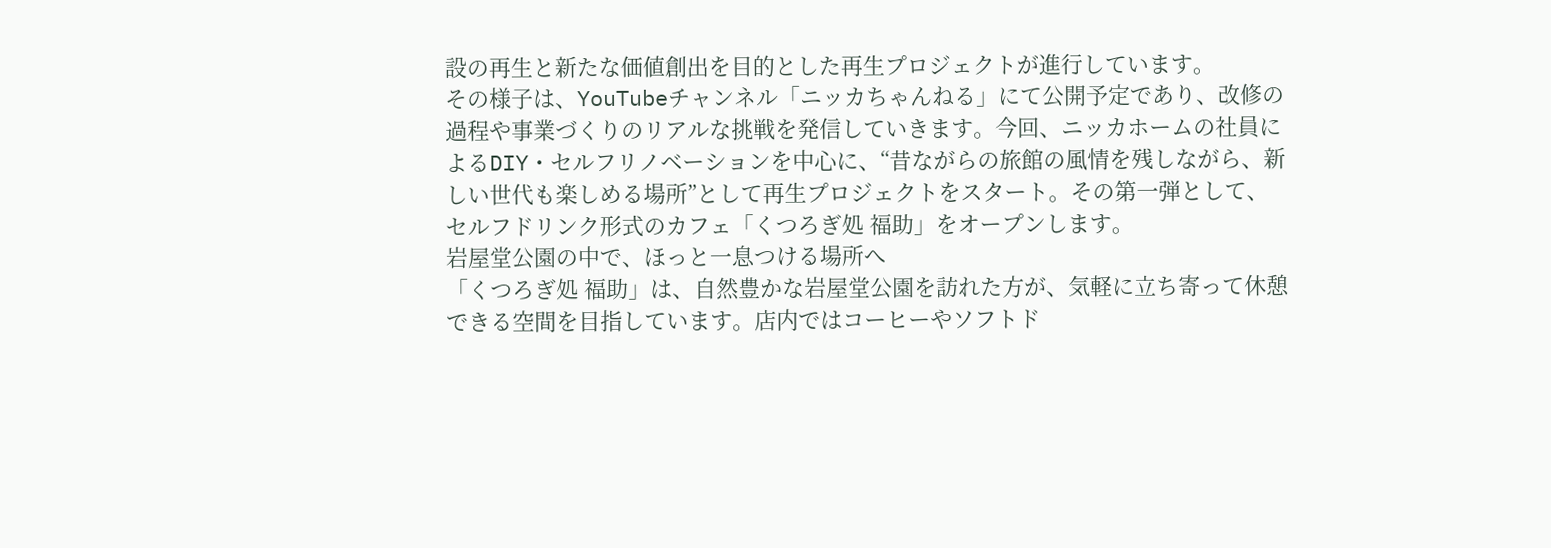設の再生と新たな価値創出を目的とした再生プロジェクトが進行しています。
その様子は、YouTubeチャンネル「ニッカちゃんねる」にて公開予定であり、改修の過程や事業づくりのリアルな挑戦を発信していきます。今回、ニッカホームの社員によるDIY・セルフリノベーションを中心に、“昔ながらの旅館の風情を残しながら、新しい世代も楽しめる場所”として再生プロジェクトをスタート。その第一弾として、セルフドリンク形式のカフェ「くつろぎ処 福助」をオープンします。
岩屋堂公園の中で、ほっと一息つける場所へ
「くつろぎ処 福助」は、自然豊かな岩屋堂公園を訪れた方が、気軽に立ち寄って休憩できる空間を目指しています。店内ではコーヒーやソフトド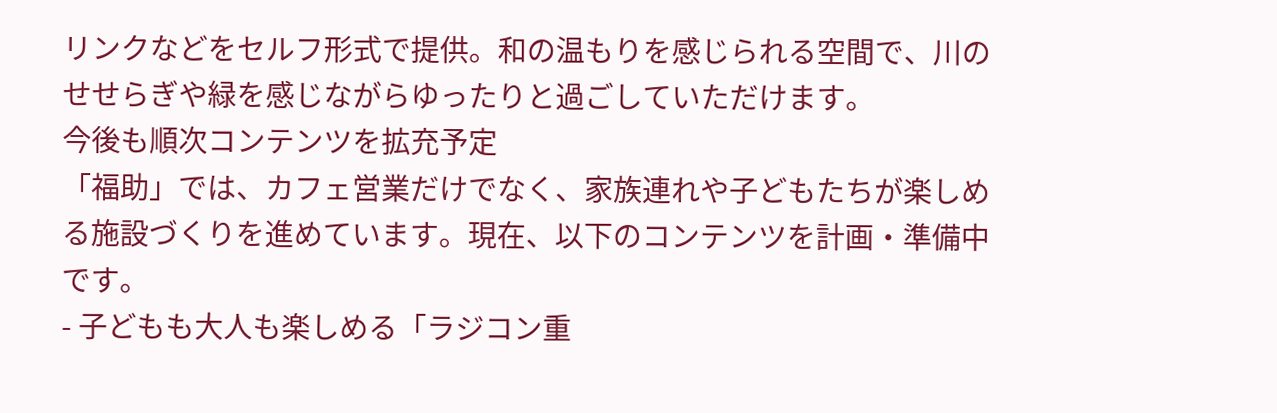リンクなどをセルフ形式で提供。和の温もりを感じられる空間で、川のせせらぎや緑を感じながらゆったりと過ごしていただけます。
今後も順次コンテンツを拡充予定
「福助」では、カフェ営業だけでなく、家族連れや子どもたちが楽しめる施設づくりを進めています。現在、以下のコンテンツを計画・準備中です。
- 子どもも大人も楽しめる「ラジコン重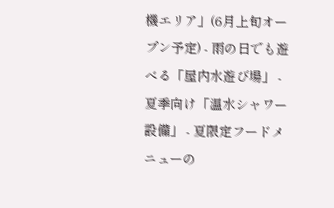機エリア」(6月上旬オープン予定) - 雨の日でも遊べる「屋内水遊び場」 - 夏季向け「温水シャワー設備」 - 夏限定フードメニューの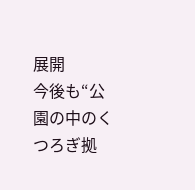展開
今後も“公園の中のくつろぎ拠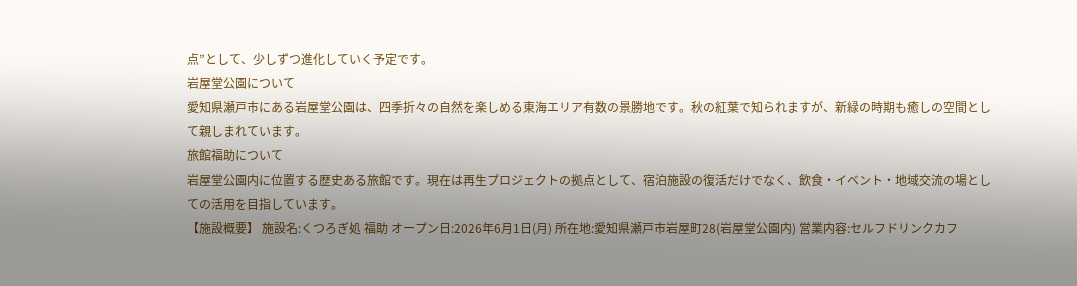点”として、少しずつ進化していく予定です。
岩屋堂公園について
愛知県瀬戸市にある岩屋堂公園は、四季折々の自然を楽しめる東海エリア有数の景勝地です。秋の紅葉で知られますが、新緑の時期も癒しの空間として親しまれています。
旅館福助について
岩屋堂公園内に位置する歴史ある旅館です。現在は再生プロジェクトの拠点として、宿泊施設の復活だけでなく、飲食・イベント・地域交流の場としての活用を目指しています。
【施設概要】 施設名:くつろぎ処 福助 オープン日:2026年6月1日(月) 所在地:愛知県瀬戸市岩屋町28(岩屋堂公園内) 営業内容:セルフドリンクカフ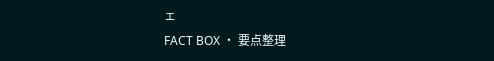ェ
FACT BOX ・ 要点整理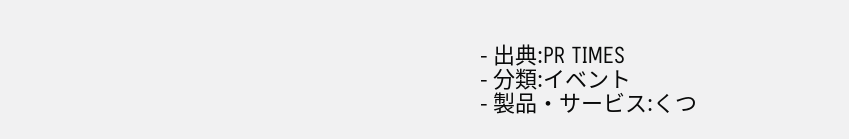- 出典:PR TIMES
- 分類:イベント
- 製品・サービス:くつ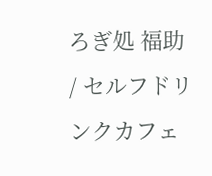ろぎ処 福助 / セルフドリンクカフェ